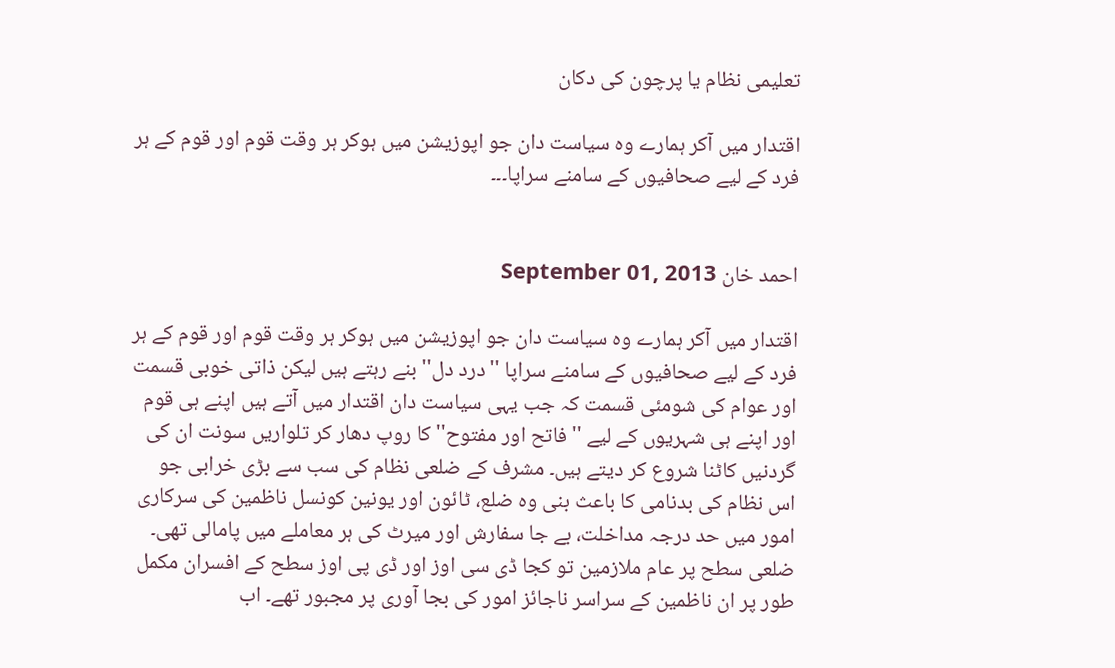تعلیمی نظام یا پرچون کی دکان

اقتدار میں آکر ہمارے وہ سیاست دان جو اپوزیشن میں ہوکر ہر وقت قوم اور قوم کے ہر فرد کے لیے صحافیوں کے سامنے سراپا۔۔۔


احمد خان September 01, 2013

اقتدار میں آکر ہمارے وہ سیاست دان جو اپوزیشن میں ہوکر ہر وقت قوم اور قوم کے ہر فرد کے لیے صحافیوں کے سامنے سراپا ''درد دل'' بنے رہتے ہیں لیکن ذاتی خوبی قسمت اور عوام کی شومئی قسمت کہ جب یہی سیاست دان اقتدار میں آتے ہیں اپنے ہی قوم اور اپنے ہی شہریوں کے لیے ''فاتح اور مفتوح'' کا روپ دھار کر تلواریں سونت ان کی گردنیں کاٹنا شروع کر دیتے ہیں۔ مشرف کے ضلعی نظام کی سب سے بڑی خرابی جو اس نظام کی بدنامی کا باعث بنی وہ ضلع، ٹائون اور یونین کونسل ناظمین کی سرکاری امور میں حد درجہ مداخلت، بے جا سفارش اور میرٹ کی ہر معاملے میں پامالی تھی۔ ضلعی سطح پر عام ملازمین تو کجا ڈی سی اوز اور ڈی پی اوز سطح کے افسران مکمل طور پر ان ناظمین کے سراسر ناجائز امور کی بجا آوری پر مجبور تھے۔ اب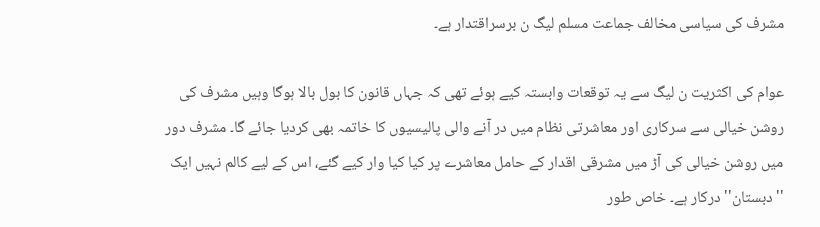مشرف کی سیاسی مخالف جماعت مسلم لیگ ن برسراقتدار ہے۔

عوام کی اکثریت ن لیگ سے یہ توقعات وابستہ کیے ہوئے تھی کہ جہاں قانون کا بول بالا ہوگا وہیں مشرف کی روشن خیالی سے سرکاری اور معاشرتی نظام میں در آنے والی پالیسیوں کا خاتمہ بھی کردیا جائے گا۔ مشرف دور میں روشن خیالی کی آڑ میں مشرقی اقدار کے حامل معاشرے پر کیا کیا وار کیے گئے، اس کے لیے کالم نہیں ایک ''دبستان'' درکار ہے۔ خاص طور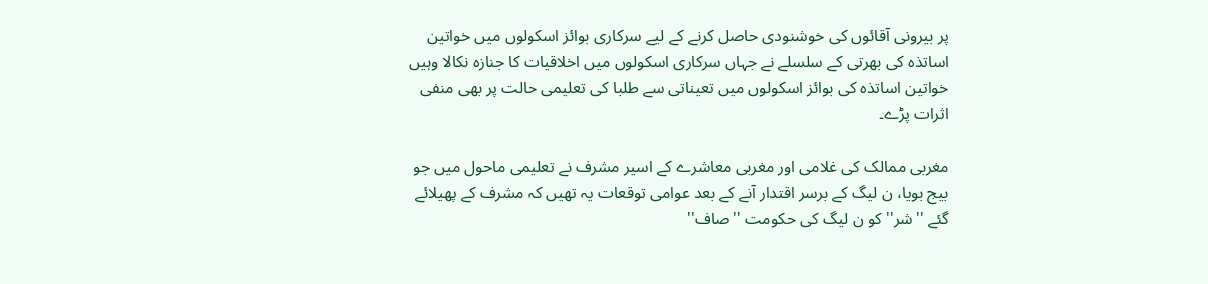پر بیرونی آقائوں کی خوشنودی حاصل کرنے کے لیے سرکاری بوائز اسکولوں میں خواتین اساتذہ کی بھرتی کے سلسلے نے جہاں سرکاری اسکولوں میں اخلاقیات کا جنازہ نکالا وہیں خواتین اساتذہ کی بوائز اسکولوں میں تعیناتی سے طلبا کی تعلیمی حالت پر بھی منفی اثرات پڑے۔

مغربی ممالک کی غلامی اور مغربی معاشرے کے اسیر مشرف نے تعلیمی ماحول میں جو بیج بویا، ن لیگ کے برسر اقتدار آنے کے بعد عوامی توقعات یہ تھیں کہ مشرف کے پھیلائے گئے ''شر'' کو ن لیگ کی حکومت ''صاف''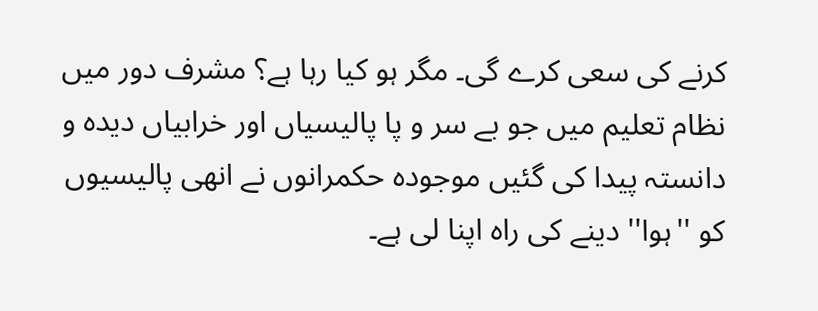کرنے کی سعی کرے گی۔ مگر ہو کیا رہا ہے؟ مشرف دور میں نظام تعلیم میں جو بے سر و پا پالیسیاں اور خرابیاں دیدہ و دانستہ پیدا کی گئیں موجودہ حکمرانوں نے انھی پالیسیوں کو ''ہوا'' دینے کی راہ اپنا لی ہے۔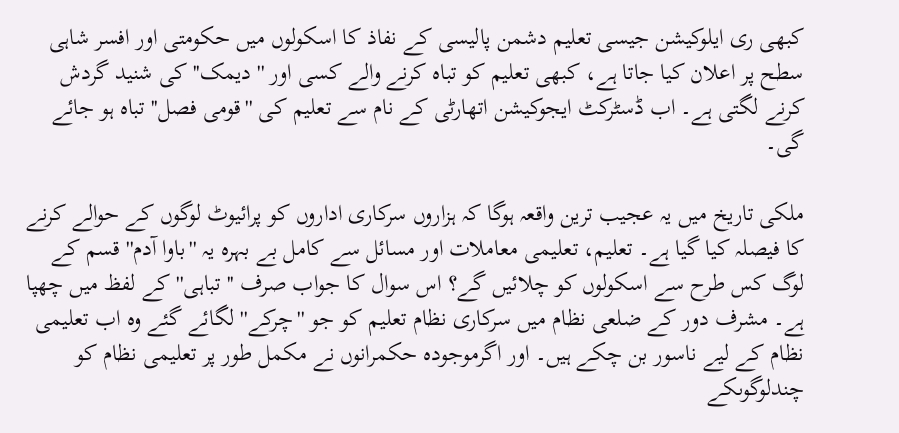کبھی ری ایلوکیشن جیسی تعلیم دشمن پالیسی کے نفاذ کا اسکولوں میں حکومتی اور افسر شاہی سطح پر اعلان کیا جاتا ہے، کبھی تعلیم کو تباہ کرنے والے کسی اور ''دیمک'' کی شنید گردش کرنے لگتی ہے۔ اب ڈسٹرکٹ ایجوکیشن اتھارٹی کے نام سے تعلیم کی ''قومی فصل'' تباہ ہو جائے گی۔

ملکی تاریخ میں یہ عجیب ترین واقعہ ہوگا کہ ہزاروں سرکاری اداروں کو پرائیوٹ لوگوں کے حوالے کرنے کا فیصلہ کیا گیا ہے۔ تعلیم، تعلیمی معاملات اور مسائل سے کامل بے بہرہ یہ ''باوا آدم'' قسم کے لوگ کس طرح سے اسکولوں کو چلائیں گے؟ اس سوال کا جواب صرف ''تباہی'' کے لفظ میں چھپا ہے۔ مشرف دور کے ضلعی نظام میں سرکاری نظام تعلیم کو جو ''چرکے'' لگائے گئے وہ اب تعلیمی نظام کے لیے ناسور بن چکے ہیں۔ اور اگرموجودہ حکمرانوں نے مکمل طور پر تعلیمی نظام کو چندلوگوںکے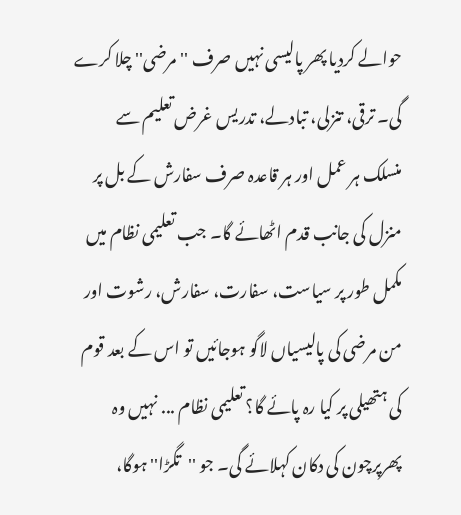حوالے کردیا پھر پالیسی نہیں صرف ''مرضی'' چلا کرے گی۔ ترقی، تنزلی، تبادلے، تدریس غرض تعلیم سے منسلک ہر عمل اور ہر قاعدہ صرف سفارش کے بل پر منزل کی جانب قدم اٹھائے گا۔ جب تعلیمی نظام میں مکمل طور پر سیاست، سفارت، سفارش، رشوت اور من مرضی کی پالیسیاں لاگو ہوجائیں تو اس کے بعد قوم کی ہتھیلی پر کیا رہ پائے گا؟ تعلیمی نظام ... نہیں وہ پھرپرچون کی دکان کہلائے گی۔ جو ''تگڑا'' ہوگا،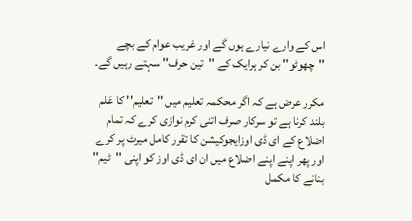اس کے وارے نیارے ہوں گے اور غریب عوام کے بچے ''چھوٹو'' بن کر ہرایک کے ''تین حرف'' سہتے رہیں گے۔

مکرر عرض ہے کہ اگر محکمہ تعلیم میں ''تعلیم'' کا عَلم بلند کرنا ہے تو سرکار صرف اتنی کرم نوازی کرے کہ تمام اضلاع کے ای ڈی اوزایجوکیشن کا تقرر کامل میرٹ پر کرے اور پھر اپنے اپنے اضلاع میں ان ای ڈی اوز کو اپنی ''ٹیم'' بنانے کا مکمل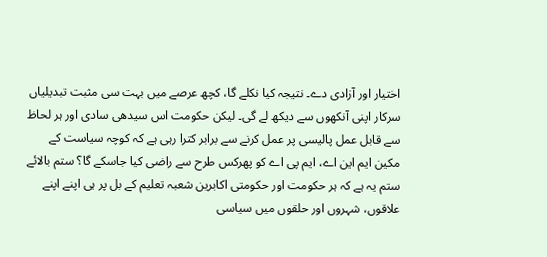اختیار اور آزادی دے۔ نتیجہ کیا نکلے گا، کچھ عرصے میں بہت سی مثبت تبدیلیاں سرکار اپنی آنکھوں سے دیکھ لے گی۔ لیکن حکومت اس سیدھی سادی اور ہر لحاظ سے قابل عمل پالیسی پر عمل کرنے سے برابر کترا رہی ہے کہ کوچہ سیاست کے مکین ایم این اے، ایم پی اے کو پھرکس طرح سے راضی کیا جاسکے گا؟ ستم بالائے ستم یہ ہے کہ ہر حکومت اور حکومتی اکابرین شعبہ تعلیم کے بل پر ہی اپنے اپنے علاقوں، شہروں اور حلقوں میں سیاسی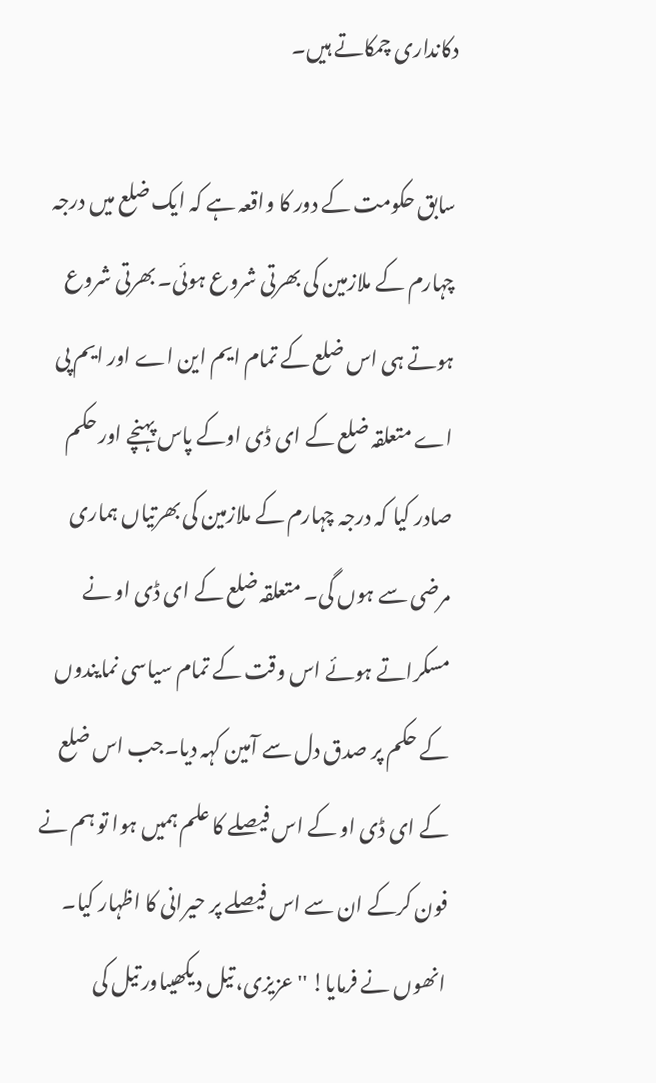دکانداری چمکاتے ہیں۔

سابق حکومت کے دور کا واقعہ ہے کہ ایک ضلع میں درجہ چہارم کے ملازمین کی بھرتی شروع ہوئی۔ بھرتی شروع ہوتے ہی اس ضلع کے تمام ایم این اے اور ایم پی اے متعلقہ ضلع کے ای ڈی اوکے پاس پہنچے اور حکم صادر کیا کہ درجہ چہارم کے ملازمین کی بھرتیاں ہماری مرضی سے ہوں گی۔ متعلقہ ضلع کے ای ڈی او نے مسکراتے ہوئے اس وقت کے تمام سیاسی نمایندوں کے حکم پر صدق دل سے آمین کہہ دیا۔جب اس ضلع کے ای ڈی او کے اس فیصلے کا علم ہمیں ہوا تو ہم نے فون کرکے ان سے اس فیصلے پر حیرانی کا اظہار کیا۔ انھوں نے فرمایا! ''عزیزی، تیل دیکھیںاور تیل کی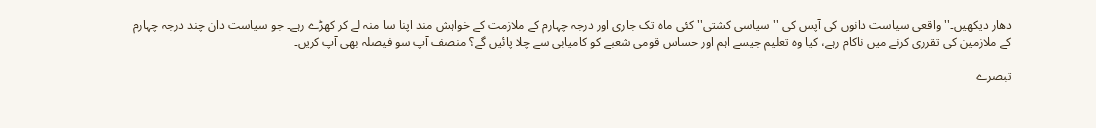دھار دیکھیں۔'' واقعی سیاست دانوں کی آپس کی ''سیاسی کشتی'' کئی ماہ تک جاری اور درجہ چہارم کے ملازمت کے خواہش مند اپنا سا منہ لے کر کھڑے رہے۔ جو سیاست دان چند درجہ چہارم کے ملازمین کی تقرری کرنے میں ناکام رہے، کیا وہ تعلیم جیسے اہم اور حساس قومی شعبے کو کامیابی سے چلا پائیں گے؟ منصف آپ سو فیصلہ بھی آپ کریں۔

تبصرے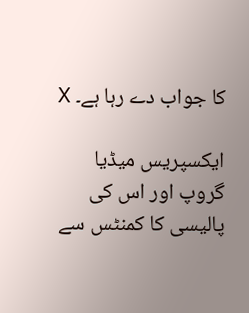کا جواب دے رہا ہے۔ X

ایکسپریس میڈیا گروپ اور اس کی پالیسی کا کمنٹس سے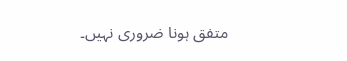متفق ہونا ضروری نہیں۔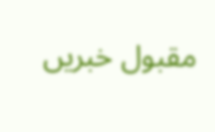مقبول خبریں